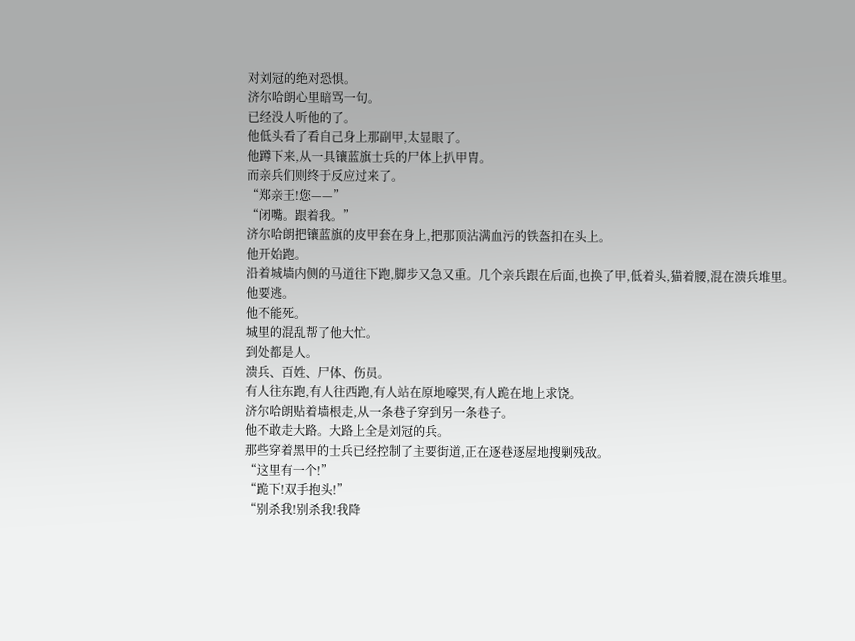对刘冠的绝对恐惧。
济尔哈朗心里暗骂一句。
已经没人听他的了。
他低头看了看自己身上那副甲,太显眼了。
他蹲下来,从一具镶蓝旗士兵的尸体上扒甲胄。
而亲兵们则终于反应过来了。
“郑亲王!您——”
“闭嘴。跟着我。”
济尔哈朗把镶蓝旗的皮甲套在身上,把那顶沾满血污的铁盔扣在头上。
他开始跑。
沿着城墙内侧的马道往下跑,脚步又急又重。几个亲兵跟在后面,也换了甲,低着头,猫着腰,混在溃兵堆里。
他要逃。
他不能死。
城里的混乱帮了他大忙。
到处都是人。
溃兵、百姓、尸体、伤员。
有人往东跑,有人往西跑,有人站在原地嚎哭,有人跪在地上求饶。
济尔哈朗贴着墙根走,从一条巷子穿到另一条巷子。
他不敢走大路。大路上全是刘冠的兵。
那些穿着黑甲的士兵已经控制了主要街道,正在逐巷逐屋地搜剿残敌。
“这里有一个!”
“跪下!双手抱头!”
“别杀我!别杀我!我降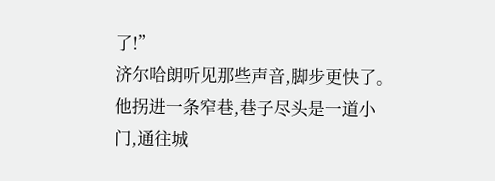了!”
济尔哈朗听见那些声音,脚步更快了。
他拐进一条窄巷,巷子尽头是一道小门,通往城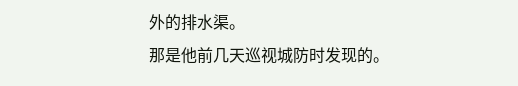外的排水渠。
那是他前几天巡视城防时发现的。